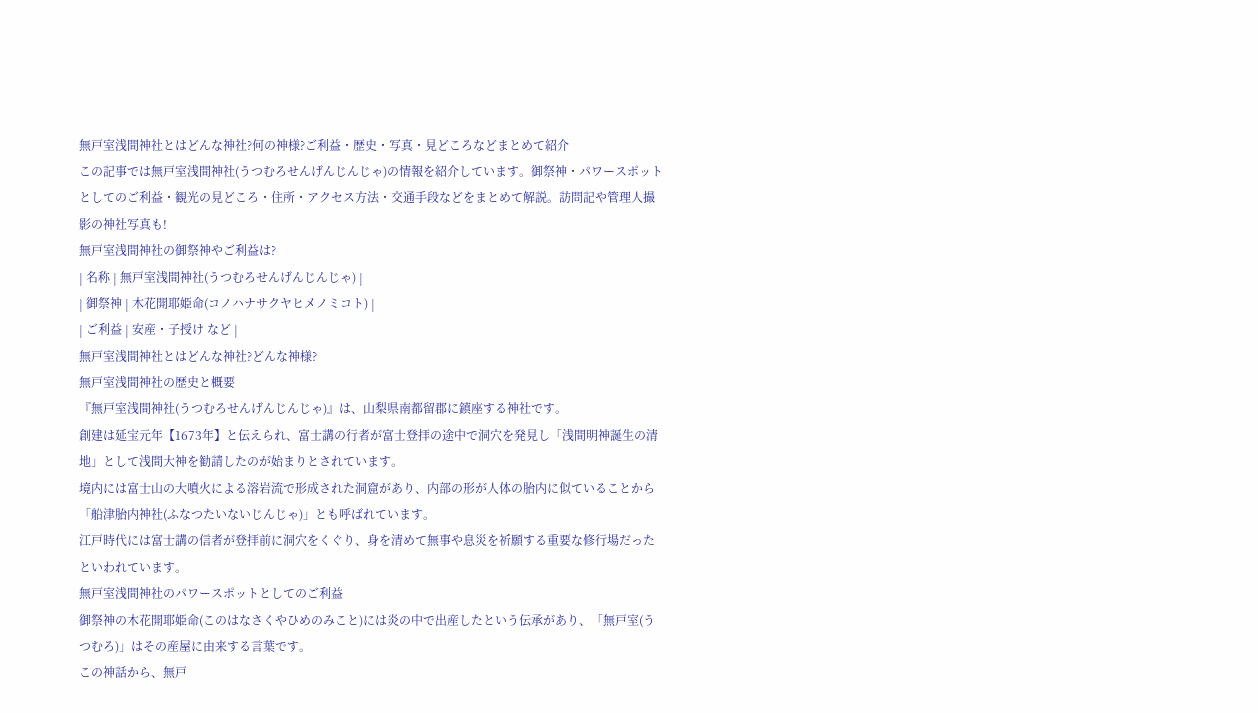無戸室浅間神社とはどんな神社?何の神様?ご利益・歴史・写真・見どころなどまとめて紹介
この記事では無戸室浅間神社(うつむろせんげんじんじゃ)の情報を紹介しています。御祭神・パワースポットとしてのご利益・観光の見どころ・住所・アクセス方法・交通手段などをまとめて解説。訪問記や管理人撮影の神社写真も!
無戸室浅間神社の御祭神やご利益は?
| 名称 | 無戸室浅間神社(うつむろせんげんじんじゃ) |
| 御祭神 | 木花開耶姫命(コノハナサクヤヒメノミコト) |
| ご利益 | 安産・子授け など |
無戸室浅間神社とはどんな神社?どんな神様?
無戸室浅間神社の歴史と概要
『無戸室浅間神社(うつむろせんげんじんじゃ)』は、山梨県南都留郡に鎮座する神社です。
創建は延宝元年【1673年】と伝えられ、富士講の行者が富士登拝の途中で洞穴を発見し「浅間明神誕生の清地」として浅間大神を勧請したのが始まりとされています。
境内には富士山の大噴火による溶岩流で形成された洞窟があり、内部の形が人体の胎内に似ていることから「船津胎内神社(ふなつたいないじんじゃ)」とも呼ばれています。
江戸時代には富士講の信者が登拝前に洞穴をくぐり、身を清めて無事や息災を祈願する重要な修行場だったといわれています。
無戸室浅間神社のパワースポットとしてのご利益
御祭神の木花開耶姫命(このはなさくやひめのみこと)には炎の中で出産したという伝承があり、「無戸室(うつむろ)」はその産屋に由来する言葉です。
この神話から、無戸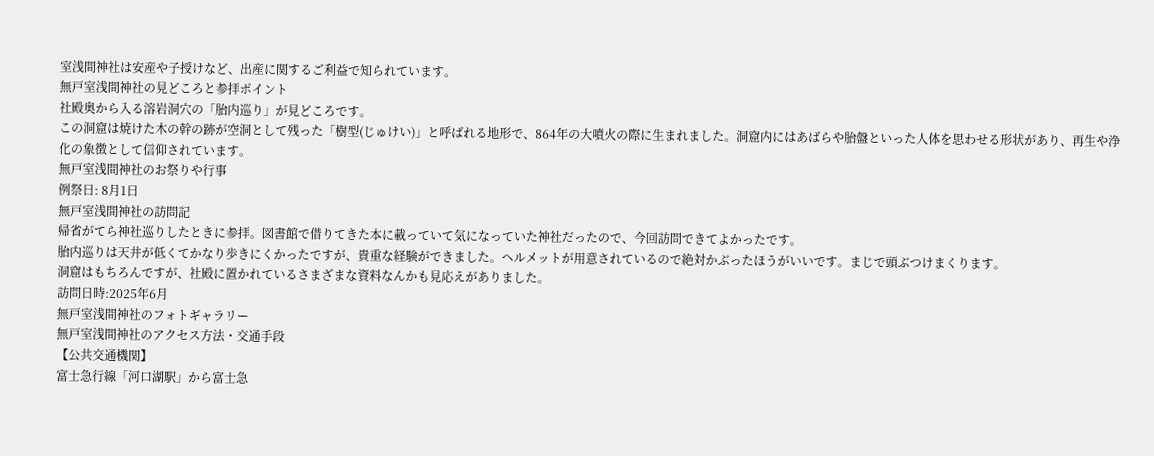室浅間神社は安産や子授けなど、出産に関するご利益で知られています。
無戸室浅間神社の見どころと参拝ポイント
社殿奥から入る溶岩洞穴の「胎内巡り」が見どころです。
この洞窟は焼けた木の幹の跡が空洞として残った「樹型(じゅけい)」と呼ばれる地形で、864年の大噴火の際に生まれました。洞窟内にはあばらや胎盤といった人体を思わせる形状があり、再生や浄化の象徴として信仰されています。
無戸室浅間神社のお祭りや行事
例祭日: 8月1日
無戸室浅間神社の訪問記
帰省がてら神社巡りしたときに参拝。図書館で借りてきた本に載っていて気になっていた神社だったので、今回訪問できてよかったです。
胎内巡りは天井が低くてかなり歩きにくかったですが、貴重な経験ができました。ヘルメットが用意されているので絶対かぶったほうがいいです。まじで頭ぶつけまくります。
洞窟はもちろんですが、社殿に置かれているさまざまな資料なんかも見応えがありました。
訪問日時:2025年6月
無戸室浅間神社のフォトギャラリー
無戸室浅間神社のアクセス方法・交通手段
【公共交通機関】
富士急行線「河口湖駅」から富士急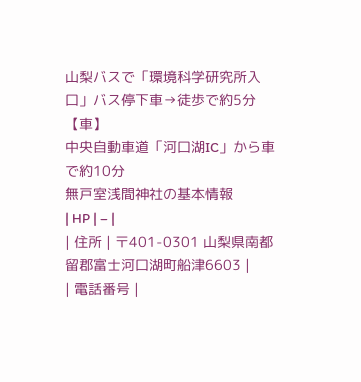山梨バスで「環境科学研究所入口」バス停下車→徒歩で約5分
【車】
中央自動車道「河口湖IC」から車で約10分
無戸室浅間神社の基本情報
| HP | – |
| 住所 | 〒401-0301 山梨県南都留郡富士河口湖町船津6603 |
| 電話番号 |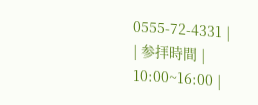0555-72-4331 |
| 参拝時間 | 10:00~16:00 |